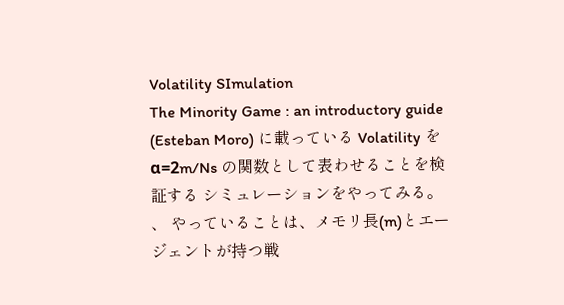Volatility SImulation
The Minority Game : an introductory guide (Esteban Moro) に載っている Volatility を α=2m/Ns の関数として表わせることを検証する シミュレーションをやってみる。
、 やっていることは、メモリ長(m)とエージェントが持つ戦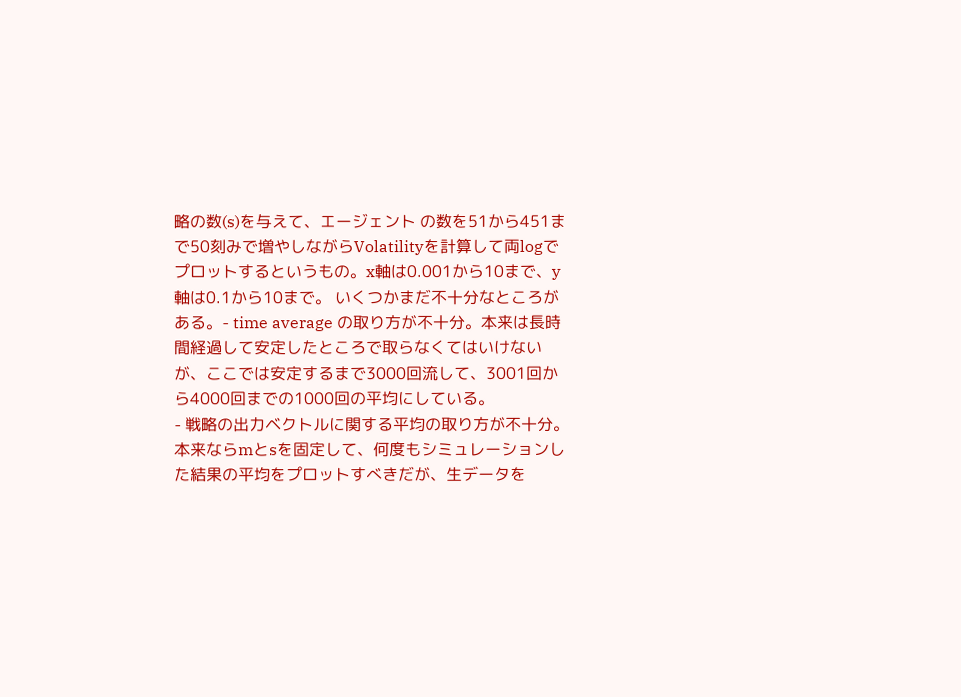略の数(s)を与えて、エージェント の数を51から451まで50刻みで増やしながらVolatilityを計算して両logで プロットするというもの。x軸は0.001から10まで、y軸は0.1から10まで。 いくつかまだ不十分なところがある。- time average の取り方が不十分。本来は長時間経過して安定したところで取らなくてはいけないが、ここでは安定するまで3000回流して、3001回から4000回までの1000回の平均にしている。
- 戦略の出力ベクトルに関する平均の取り方が不十分。本来ならmとsを固定して、何度もシミュレーションした結果の平均をプロットすべきだが、生データを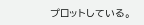プロットしている。